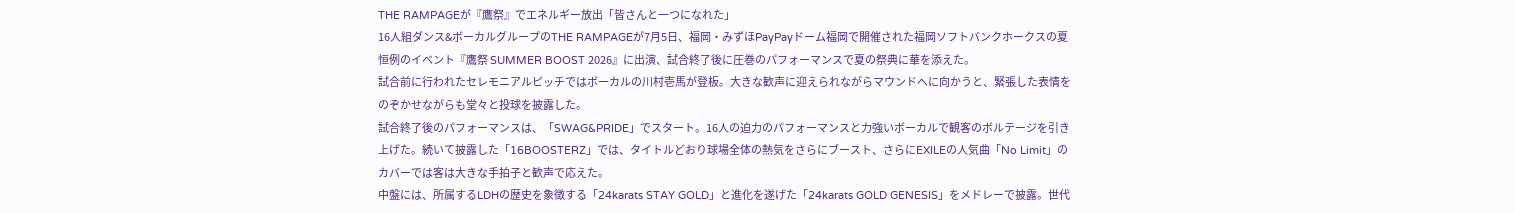THE RAMPAGEが『鷹祭』でエネルギー放出「皆さんと一つになれた」
16人組ダンス&ボーカルグループのTHE RAMPAGEが7月5日、福岡・みずほPayPayドーム福岡で開催された福岡ソフトバンクホークスの夏恒例のイベント『鷹祭 SUMMER BOOST 2026』に出演、試合終了後に圧巻のパフォーマンスで夏の祭典に華を添えた。
試合前に行われたセレモニアルピッチではボーカルの川村壱馬が登板。大きな歓声に迎えられながらマウンドへに向かうと、緊張した表情をのぞかせながらも堂々と投球を披露した。
試合終了後のパフォーマンスは、「SWAG&PRIDE」でスタート。16人の迫力のパフォーマンスと力強いボーカルで観客のボルテージを引き上げた。続いて披露した「16BOOSTERZ」では、タイトルどおり球場全体の熱気をさらにブースト、さらにEXILEの人気曲「No Limit」のカバーでは客は大きな手拍子と歓声で応えた。
中盤には、所属するLDHの歴史を象徴する「24karats STAY GOLD」と進化を遂げた「24karats GOLD GENESIS」をメドレーで披露。世代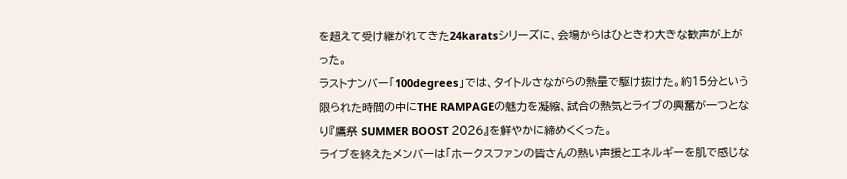を超えて受け継がれてきた24karatsシリーズに、会場からはひときわ大きな歓声が上がった。
ラストナンバー「100degrees」では、タイトルさながらの熱量で駆け抜けた。約15分という限られた時間の中にTHE RAMPAGEの魅力を凝縮、試合の熱気とライブの興奮が一つとなり『鷹祭 SUMMER BOOST 2026』を鮮やかに締めくくった。
ライブを終えたメンバーは「ホークスファンの皆さんの熱い声援とエネルギーを肌で感じな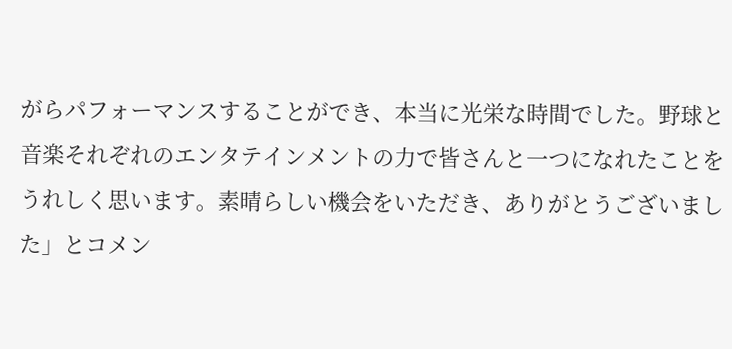がらパフォーマンスすることができ、本当に光栄な時間でした。野球と音楽それぞれのエンタテインメントの力で皆さんと一つになれたことをうれしく思います。素晴らしい機会をいただき、ありがとうございました」とコメン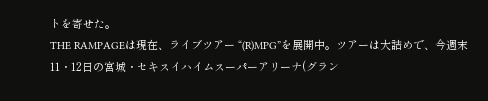トを寄せた。
THE RAMPAGEは現在、ライブツアー “(R)MPG”を展開中。ツアーは大詰めで、今週末11・12日の宮城・セキスイハイムスーパーアリーナ(グラン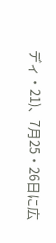ディ・21)、7月25・26日に広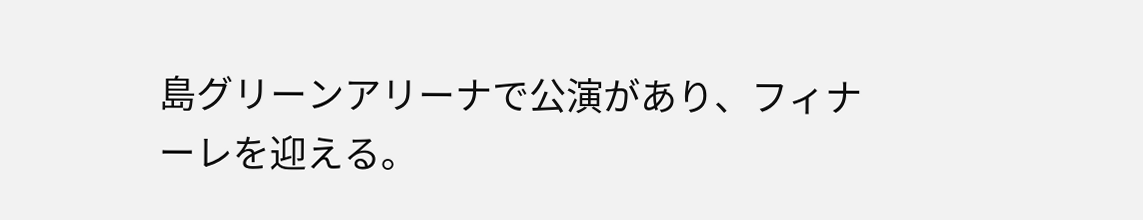島グリーンアリーナで公演があり、フィナーレを迎える。